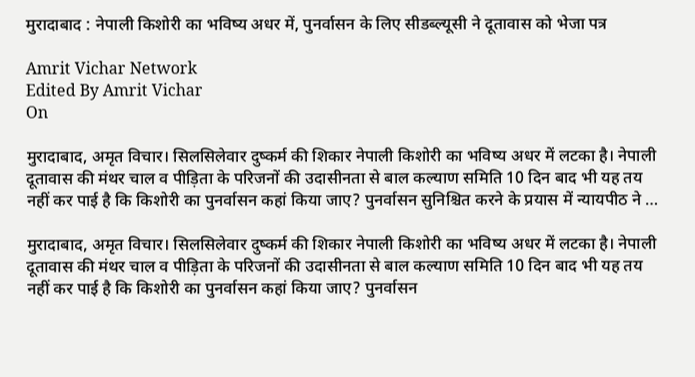मुरादाबाद : नेपाली किशोरी का भविष्य अधर में, पुनर्वासन के लिए सीडब्ल्यूसी ने दूतावास को भेजा पत्र

Amrit Vichar Network
Edited By Amrit Vichar
On

मुरादाबाद, अमृत विचार। सिलसिलेवार दुष्कर्म की शिकार नेपाली किशोरी का भविष्य अधर में लटका है। नेपाली दूतावास की मंथर चाल व पीड़िता के परिजनों की उदासीनता से बाल कल्याण समिति 10 दिन बाद भी यह तय नहीं कर पाई है कि किशोरी का पुनर्वासन कहां किया जाए? पुनर्वासन सुनिश्चित करने के प्रयास में न्यायपीठ ने …

मुरादाबाद, अमृत विचार। सिलसिलेवार दुष्कर्म की शिकार नेपाली किशोरी का भविष्य अधर में लटका है। नेपाली दूतावास की मंथर चाल व पीड़िता के परिजनों की उदासीनता से बाल कल्याण समिति 10 दिन बाद भी यह तय नहीं कर पाई है कि किशोरी का पुनर्वासन कहां किया जाए? पुनर्वासन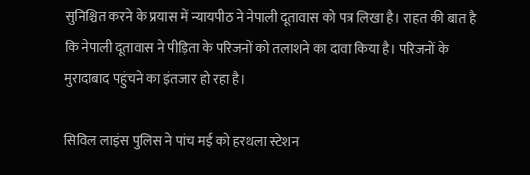सुनिश्चित करने के प्रयास में न्यायपीठ ने नेपाली दूतावास को पत्र लिखा है। राहत की बात है कि नेपाली दूतावास ने पीड़िता के परिजनों को तलाशने का दावा किया है। परिजनों के मुरादाबाद पहुंचने का इंतजार हो रहा है।

सिविल लाइंस पुलिस ने पांच मई को हरथला स्टेशन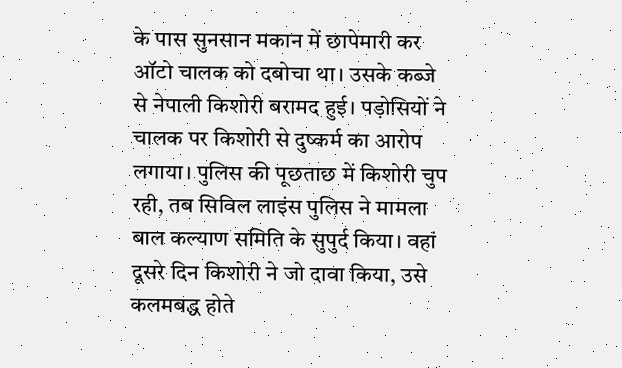के पास सुनसान मकान में छापेमारी कर ऑटो चालक को दबोचा था। उसके कब्जे से नेपाली किशोरी बरामद हुई। पड़ोसियों ने चालक पर किशोरी से दुष्कर्म का आरोप लगाया। पुलिस की पूछताछ में किशोरी चुप रही, तब सिविल लाइंस पुलिस ने मामला बाल कल्याण समिति के सुपुर्द किया। वहां दूसरे दिन किशोरी ने जो दावा किया, उसे कलमबद्ध होते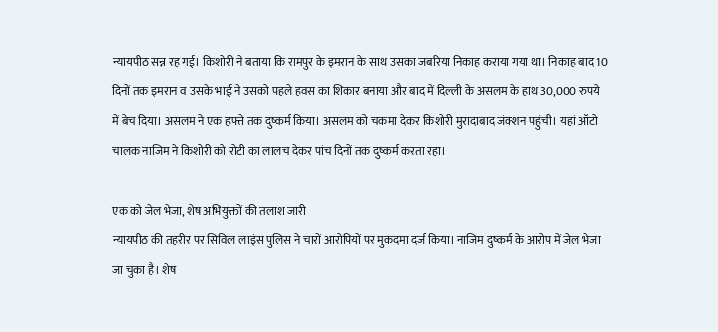न्यायपीठ सन्न रह गई। किशोरी ने बताया कि रामपुर के इमरान के साथ उसका जबरिया निकाह कराया गया था। निकाह बाद 10 दिनों तक इमरान व उसके भाई ने उसको पहले हवस का शिकार बनाया और बाद में दिल्ली के असलम के हाथ 30,000 रुपये में बेच दिया। असलम ने एक हफ्ते तक दुष्कर्म किया। असलम को चकमा देकर किशोरी मुरादाबाद जंक्शन पहुंची। यहां ऑटो चालक नाजिम ने किशोरी को रोटी का लालच देकर पांच दिनों तक दुष्कर्म करता रहा।

एक को जेल भेजा, शेष अभियुक्तों की तलाश जारी
न्यायपीठ की तहरीर पर सिविल लाइंस पुलिस ने चारों आरोपियों पर मुकदमा दर्ज किया। नाजिम दुष्कर्म के आरोप में जेल भेजा जा चुका है। शेष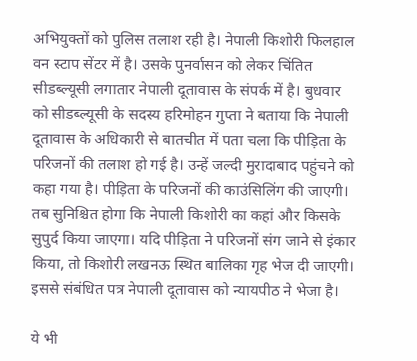अभियुक्तों को पुलिस तलाश रही है। नेपाली किशोरी फिलहाल वन स्टाप सेंटर में है। उसके पुनर्वासन को लेकर चिंतित सीडब्ल्यूसी लगातार नेपाली दूतावास के संपर्क में है। बुधवार को सीडब्ल्यूसी के सदस्य हरिमोहन गुप्ता ने बताया कि नेपाली दूतावास के अधिकारी से बातचीत में पता चला कि पीड़िता के परिजनों की तलाश हो गई है। उन्हें जल्दी मुरादाबाद पहुंचने को कहा गया है। पीड़िता के परिजनों की काउंसिलिंग की जाएगी। तब सुनिश्चित होगा कि नेपाली किशोरी का कहां और किसके सुपुर्द किया जाएगा। यदि पीड़िता ने परिजनों संग जाने से इंकार किया, तो किशोरी लखनऊ स्थित बालिका गृह भेज दी जाएगी। इससे संबंधित पत्र नेपाली दूतावास को न्यायपीठ ने भेजा है।

ये भी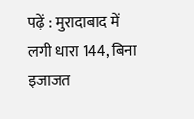पढ़ें : मुरादाबाद में लगी धारा 144, बिना इजाजत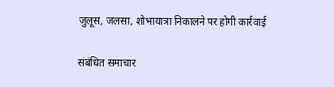जुलूस, जलसा, शोभायात्रा निकालने पर होगी कार्रवाई

संबंधित समाचार